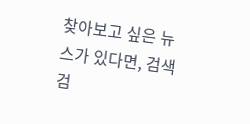찾아보고 싶은 뉴스가 있다면, 검색
검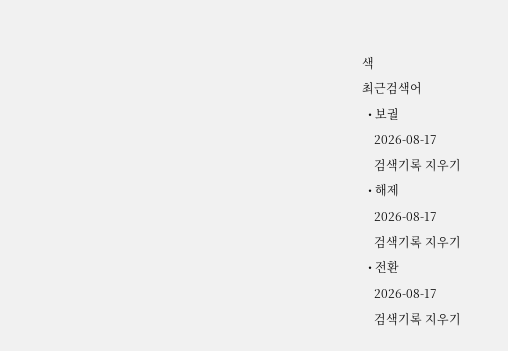색
최근검색어
  • 보궐
    2026-08-17
    검색기록 지우기
  • 해제
    2026-08-17
    검색기록 지우기
  • 전환
    2026-08-17
    검색기록 지우기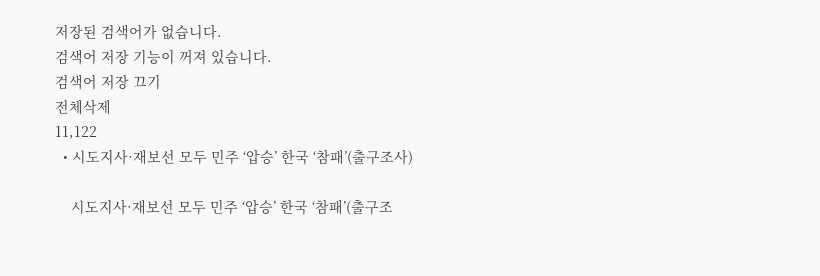저장된 검색어가 없습니다.
검색어 저장 기능이 꺼져 있습니다.
검색어 저장 끄기
전체삭제
11,122
  • 시도지사·재보선 모두 민주 ‘압승’ 한국 ‘참패’(출구조사)

    시도지사·재보선 모두 민주 ‘압승’ 한국 ‘참패’(출구조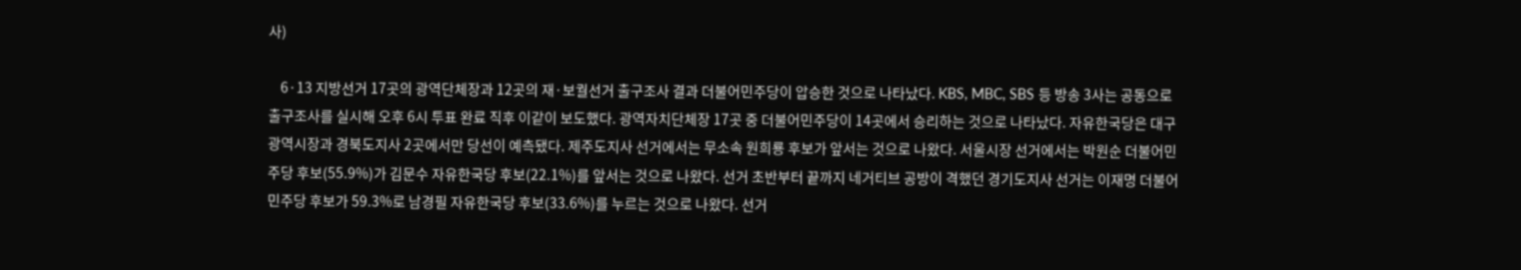사)

    6·13 지방선거 17곳의 광역단체장과 12곳의 재·보궐선거 출구조사 결과 더불어민주당이 압승한 것으로 나타났다. KBS, MBC, SBS 등 방송 3사는 공동으로 출구조사를 실시해 오후 6시 투표 완료 직후 이같이 보도했다. 광역자치단체장 17곳 중 더불어민주당이 14곳에서 승리하는 것으로 나타났다. 자유한국당은 대구광역시장과 경북도지사 2곳에서만 당선이 예측됐다. 제주도지사 선거에서는 무소속 원희룡 후보가 앞서는 것으로 나왔다. 서울시장 선거에서는 박원순 더불어민주당 후보(55.9%)가 김문수 자유한국당 후보(22.1%)를 앞서는 것으로 나왔다. 선거 초반부터 끝까지 네거티브 공방이 격했던 경기도지사 선거는 이재명 더불어민주당 후보가 59.3%로 남경필 자유한국당 후보(33.6%)를 누르는 것으로 나왔다. 선거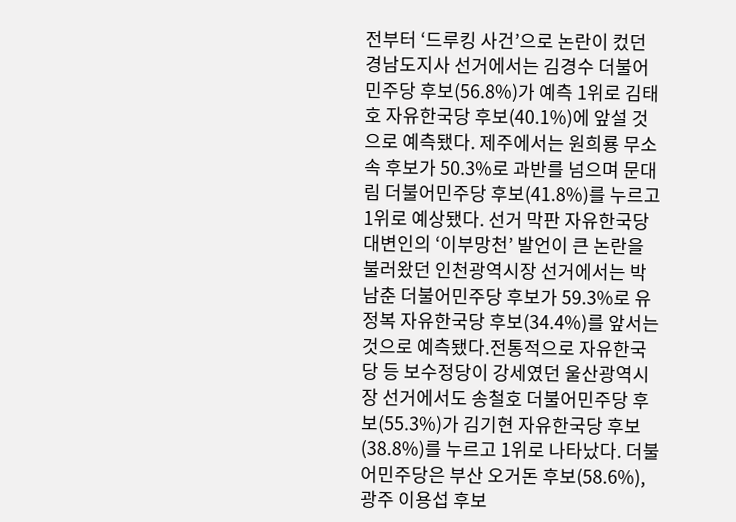전부터 ‘드루킹 사건’으로 논란이 컸던 경남도지사 선거에서는 김경수 더불어민주당 후보(56.8%)가 예측 1위로 김태호 자유한국당 후보(40.1%)에 앞설 것으로 예측됐다. 제주에서는 원희룡 무소속 후보가 50.3%로 과반를 넘으며 문대림 더불어민주당 후보(41.8%)를 누르고 1위로 예상됐다. 선거 막판 자유한국당 대변인의 ‘이부망천’ 발언이 큰 논란을 불러왔던 인천광역시장 선거에서는 박남춘 더불어민주당 후보가 59.3%로 유정복 자유한국당 후보(34.4%)를 앞서는 것으로 예측됐다.전통적으로 자유한국당 등 보수정당이 강세였던 울산광역시장 선거에서도 송철호 더불어민주당 후보(55.3%)가 김기현 자유한국당 후보(38.8%)를 누르고 1위로 나타났다. 더불어민주당은 부산 오거돈 후보(58.6%), 광주 이용섭 후보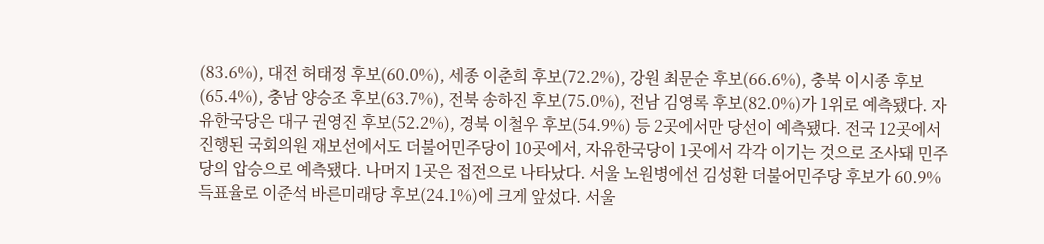(83.6%), 대전 허태정 후보(60.0%), 세종 이춘희 후보(72.2%), 강원 최문순 후보(66.6%), 충북 이시종 후보(65.4%), 충남 양승조 후보(63.7%), 전북 송하진 후보(75.0%), 전남 김영록 후보(82.0%)가 1위로 예측됐다. 자유한국당은 대구 권영진 후보(52.2%), 경북 이철우 후보(54.9%) 등 2곳에서만 당선이 예측됐다. 전국 12곳에서 진행된 국회의원 재보선에서도 더불어민주당이 10곳에서, 자유한국당이 1곳에서 각각 이기는 것으로 조사돼 민주당의 압승으로 예측됐다. 나머지 1곳은 접전으로 나타났다. 서울 노원병에선 김성환 더불어민주당 후보가 60.9% 득표율로 이준석 바른미래당 후보(24.1%)에 크게 앞섰다. 서울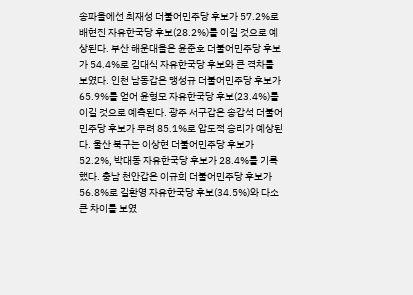송파을에선 최재성 더불어민주당 후보가 57.2%로 배현진 자유한국당 후보(28.2%)를 이길 것으로 예상된다. 부산 해운대을은 윤준호 더불어민주당 후보가 54.4%로 김대식 자유한국당 후보와 큰 격차를 보였다. 인천 남동갑은 맹성규 더불어민주당 후보가 65.9%를 얻어 윤형모 자유한국당 후보(23.4%)를 이길 것으로 예측된다. 광주 서구갑은 송갑석 더불어민주당 후보가 무려 85.1%로 압도적 승리가 예상된다. 울산 북구는 이상현 더불어민주당 후보가 52.2%, 박대동 자유한국당 후보가 28.4%를 기록했다. 충남 천안갑은 이규희 더불어민주당 후보가 56.8%로 길환영 자유한국당 후보(34.5%)와 다소 큰 차이를 보였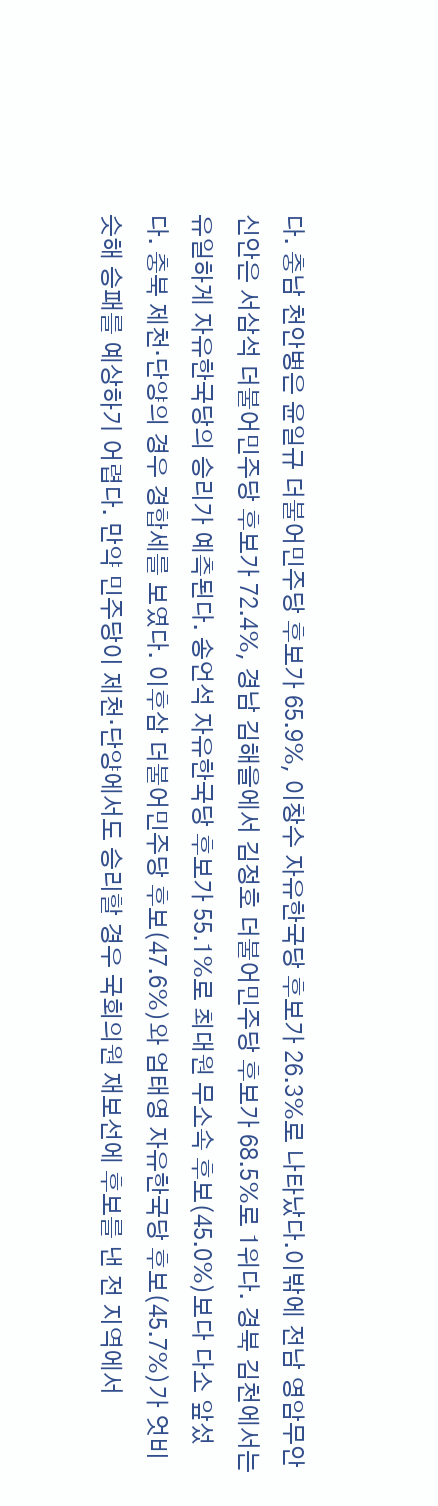다. 충남 천안병은 윤일규 더불어민주당 후보가 65.9%, 이창수 자유한국당 후보가 26.3%로 나타났다.이밖에 전남 영암무안신안은 서삼석 더불어민주당 후보가 72.4%, 경남 김해을에서 김정호 더불어민주당 후보가 68.5%로 1위다. 경북 김천에서는 유일하게 자유한국당의 승리가 예측된다. 송언석 자유한국당 후보가 55.1%로 최대원 무소속 후보(45.0%)보다 다소 앞섰다. 충북 제천·단양의 경우 경합세를 보였다. 이후삼 더불어민주당 후보(47.6%)와 엄태영 자유한국당 후보(45.7%)가 엇비슷해 승패를 예상하기 어렵다. 만약 민주당이 제천·단양에서도 승리할 경우 국회의원 재보선에 후보를 낸 전 지역에서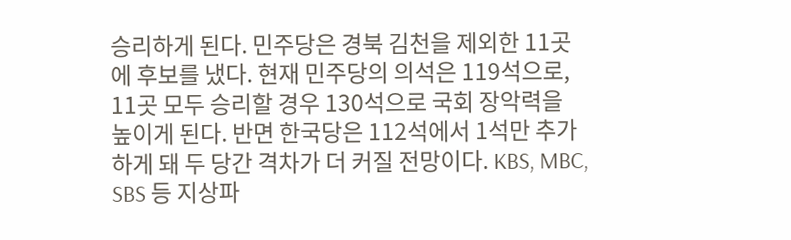승리하게 된다. 민주당은 경북 김천을 제외한 11곳에 후보를 냈다. 현재 민주당의 의석은 119석으로, 11곳 모두 승리할 경우 130석으로 국회 장악력을 높이게 된다. 반면 한국당은 112석에서 1석만 추가하게 돼 두 당간 격차가 더 커질 전망이다. KBS, MBC, SBS 등 지상파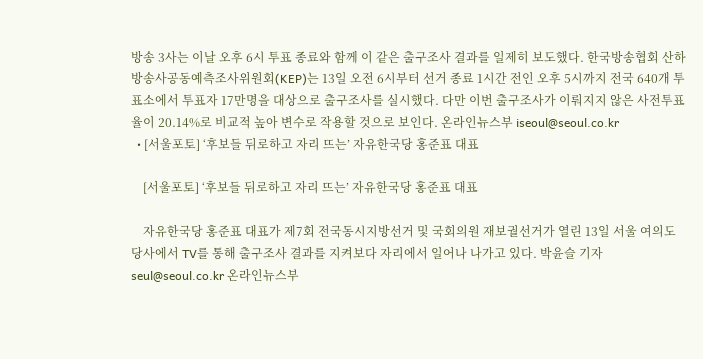방송 3사는 이날 오후 6시 투표 종료와 함께 이 같은 출구조사 결과를 일제히 보도했다. 한국방송협회 산하 방송사공동예측조사위원회(KEP)는 13일 오전 6시부터 선거 종료 1시간 전인 오후 5시까지 전국 640개 투표소에서 투표자 17만명을 대상으로 출구조사를 실시했다. 다만 이번 출구조사가 이뤄지지 않은 사전투표율이 20.14%로 비교적 높아 변수로 작용할 것으로 보인다. 온라인뉴스부 iseoul@seoul.co.kr
  • [서울포토] ‘후보들 뒤로하고 자리 뜨는’ 자유한국당 홍준표 대표

    [서울포토] ‘후보들 뒤로하고 자리 뜨는’ 자유한국당 홍준표 대표

    자유한국당 홍준표 대표가 제7회 전국동시지방선거 및 국회의원 재보궐선거가 열린 13일 서울 여의도 당사에서 TV를 통해 출구조사 결과를 지켜보다 자리에서 일어나 나가고 있다. 박윤슬 기자 seul@seoul.co.kr 온라인뉴스부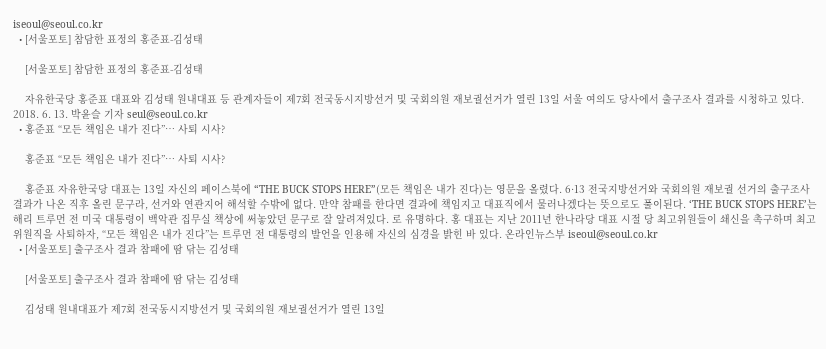iseoul@seoul.co.kr
  • [서울포토] 참담한 표정의 홍준표-김성태

    [서울포토] 참담한 표정의 홍준표-김성태

    자유한국당 홍준표 대표와 김성태 원내대표 등 관계자들이 제7회 전국동시지방선거 및 국회의원 재보궐선거가 열린 13일 서울 여의도 당사에서 출구조사 결과를 시청하고 있다. 2018. 6. 13. 박윤슬 기자 seul@seoul.co.kr
  • 홍준표 “모든 책임은 내가 진다”… 사퇴 시사?

    홍준표 “모든 책임은 내가 진다”… 사퇴 시사?

    홍준표 자유한국당 대표는 13일 자신의 페이스북에 “THE BUCK STOPS HERE”(모든 책임은 내가 진다)는 영문을 올렸다. 6·13 전국지방선거와 국회의원 재보궐 선거의 출구조사 결과가 나온 직후 올린 문구라, 선거와 연관지어 해석할 수밖에 없다. 만약 참패를 한다면 결과에 책임지고 대표직에서 물러나겠다는 뜻으로도 풀이된다. ‘THE BUCK STOPS HERE’는 해리 트루먼 전 미국 대통령이 백악관 집무실 책상에 써놓았던 문구로 잘 알려져있다. 로 유명하다. 홍 대표는 지난 2011년 한나라당 대표 시절 당 최고위원들이 쇄신을 촉구하며 최고위원직을 사퇴하자, “모든 책임은 내가 진다”는 트루먼 전 대통령의 발언을 인용해 자신의 심경을 밝힌 바 있다. 온라인뉴스부 iseoul@seoul.co.kr
  • [서울포토] 출구조사 결과 참패에 땀 닦는 김성태

    [서울포토] 출구조사 결과 참패에 땀 닦는 김성태

    김성태 원내대표가 제7회 전국동시지방선거 및 국회의원 재보궐선거가 열린 13일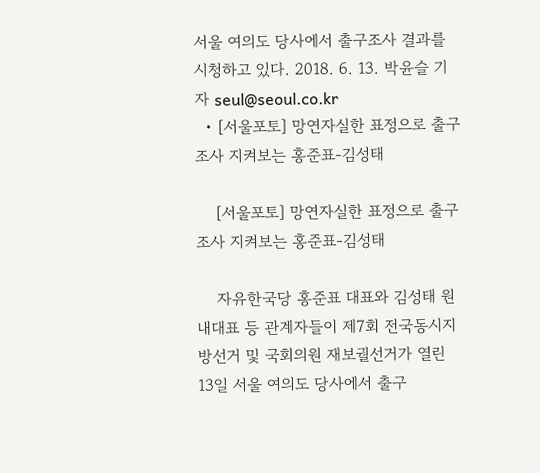서울 여의도 당사에서 출구조사 결과를 시청하고 있다. 2018. 6. 13. 박윤슬 기자 seul@seoul.co.kr
  • [서울포토] 망연자실한 표정으로 출구조사 지켜보는 홍준표-김성태

    [서울포토] 망연자실한 표정으로 출구조사 지켜보는 홍준표-김성태

    자유한국당 홍준표 대표와 김성태 원내대표 등 관계자들이 제7회 전국동시지방선거 및 국회의원 재보궐선거가 열린 13일 서울 여의도 당사에서 출구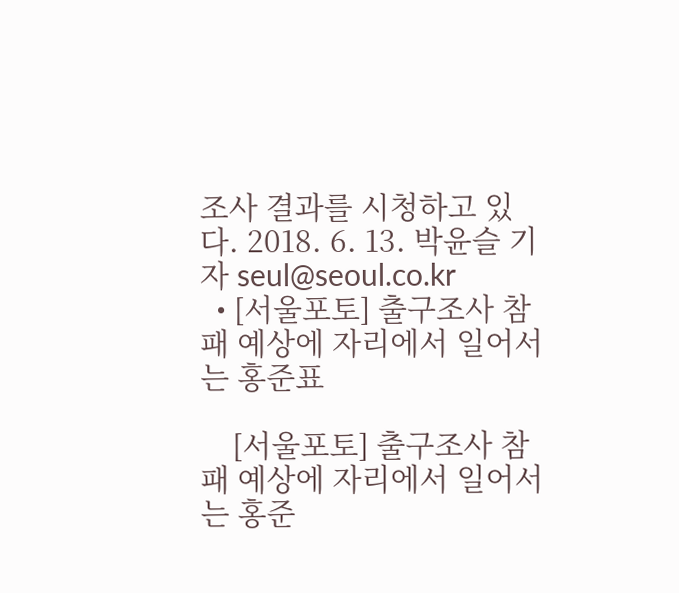조사 결과를 시청하고 있다. 2018. 6. 13. 박윤슬 기자 seul@seoul.co.kr
  • [서울포토] 출구조사 참패 예상에 자리에서 일어서는 홍준표

    [서울포토] 출구조사 참패 예상에 자리에서 일어서는 홍준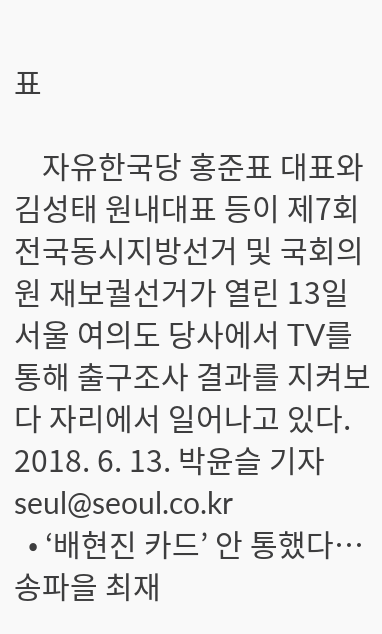표

    자유한국당 홍준표 대표와 김성태 원내대표 등이 제7회 전국동시지방선거 및 국회의원 재보궐선거가 열린 13일 서울 여의도 당사에서 TV를 통해 출구조사 결과를 지켜보다 자리에서 일어나고 있다. 2018. 6. 13. 박윤슬 기자 seul@seoul.co.kr
  • ‘배현진 카드’ 안 통했다…송파을 최재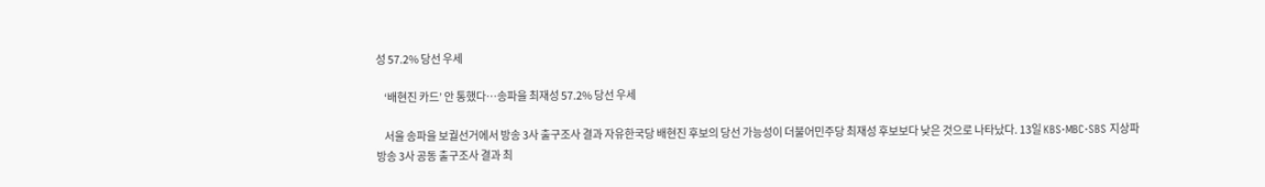성 57.2% 당선 우세

    ‘배현진 카드’ 안 통했다…송파을 최재성 57.2% 당선 우세

    서울 송파을 보궐선거에서 방송 3사 출구조사 결과 자유한국당 배현진 후보의 당선 가능성이 더불어민주당 최재성 후보보다 낮은 것으로 나타났다. 13일 KBS·MBC·SBS 지상파 방송 3사 공동 출구조사 결과 최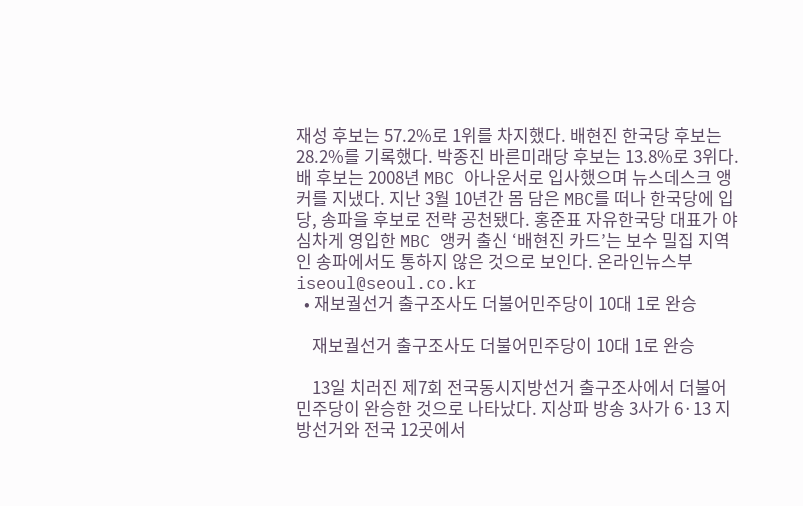재성 후보는 57.2%로 1위를 차지했다. 배현진 한국당 후보는 28.2%를 기록했다. 박종진 바른미래당 후보는 13.8%로 3위다. 배 후보는 2008년 MBC 아나운서로 입사했으며 뉴스데스크 앵커를 지냈다. 지난 3월 10년간 몸 담은 MBC를 떠나 한국당에 입당, 송파을 후보로 전략 공천됐다. 홍준표 자유한국당 대표가 야심차게 영입한 MBC 앵커 출신 ‘배현진 카드’는 보수 밀집 지역인 송파에서도 통하지 않은 것으로 보인다. 온라인뉴스부 iseoul@seoul.co.kr
  • 재보궐선거 출구조사도 더불어민주당이 10대 1로 완승

    재보궐선거 출구조사도 더불어민주당이 10대 1로 완승

    13일 치러진 제7회 전국동시지방선거 출구조사에서 더불어민주당이 완승한 것으로 나타났다. 지상파 방송 3사가 6·13 지방선거와 전국 12곳에서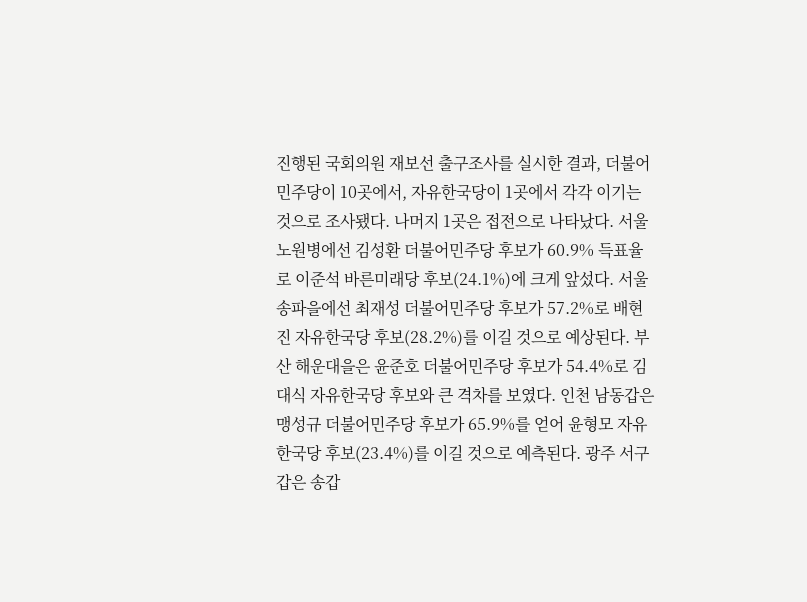진행된 국회의원 재보선 출구조사를 실시한 결과, 더불어민주당이 10곳에서, 자유한국당이 1곳에서 각각 이기는 것으로 조사됐다. 나머지 1곳은 접전으로 나타났다. 서울 노원병에선 김성환 더불어민주당 후보가 60.9% 득표율로 이준석 바른미래당 후보(24.1%)에 크게 앞섰다. 서울 송파을에선 최재성 더불어민주당 후보가 57.2%로 배현진 자유한국당 후보(28.2%)를 이길 것으로 예상된다. 부산 해운대을은 윤준호 더불어민주당 후보가 54.4%로 김대식 자유한국당 후보와 큰 격차를 보였다. 인천 남동갑은 맹성규 더불어민주당 후보가 65.9%를 얻어 윤형모 자유한국당 후보(23.4%)를 이길 것으로 예측된다. 광주 서구갑은 송갑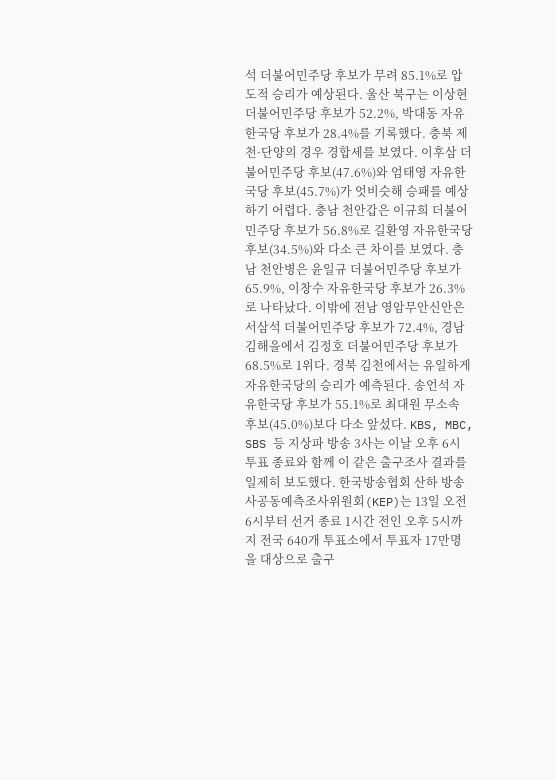석 더불어민주당 후보가 무려 85.1%로 압도적 승리가 예상된다. 울산 북구는 이상현 더불어민주당 후보가 52.2%, 박대동 자유한국당 후보가 28.4%를 기록했다. 충북 제천·단양의 경우 경합세를 보였다. 이후삼 더불어민주당 후보(47.6%)와 엄태영 자유한국당 후보(45.7%)가 엇비슷해 승패를 예상하기 어렵다. 충남 천안갑은 이규희 더불어민주당 후보가 56.8%로 길환영 자유한국당 후보(34.5%)와 다소 큰 차이를 보였다. 충남 천안병은 윤일규 더불어민주당 후보가 65.9%, 이창수 자유한국당 후보가 26.3%로 나타났다. 이밖에 전남 영암무안신안은 서삼석 더불어민주당 후보가 72.4%, 경남 김해을에서 김정호 더불어민주당 후보가 68.5%로 1위다. 경북 김천에서는 유일하게 자유한국당의 승리가 예측된다. 송언석 자유한국당 후보가 55.1%로 최대원 무소속 후보(45.0%)보다 다소 앞섰다. KBS, MBC, SBS 등 지상파 방송 3사는 이날 오후 6시 투표 종료와 함께 이 같은 출구조사 결과를 일제히 보도했다. 한국방송협회 산하 방송사공동예측조사위원회(KEP)는 13일 오전 6시부터 선거 종료 1시간 전인 오후 5시까지 전국 640개 투표소에서 투표자 17만명을 대상으로 출구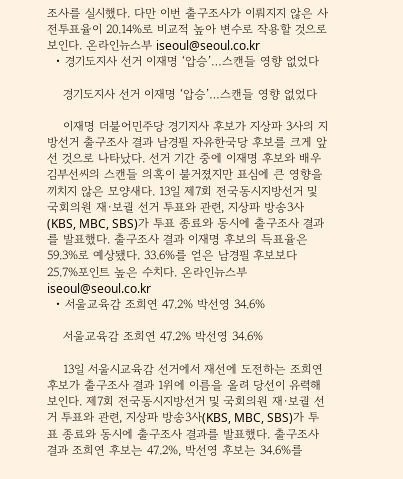조사를 실시했다. 다만 이번 출구조사가 이뤄지지 않은 사전투표율이 20.14%로 비교적 높아 변수로 작용할 것으로 보인다. 온라인뉴스부 iseoul@seoul.co.kr
  • 경기도지사 선거 이재명 ‘압승’…스캔들 영향 없었다

    경기도지사 선거 이재명 ‘압승’…스캔들 영향 없었다

    이재명 더불어민주당 경기지사 후보가 지상파 3사의 지방선거 출구조사 결과 남경필 자유한국당 후보를 크게 앞선 것으로 나타났다. 선거 기간 중에 이재명 후보와 배우 김부선씨의 스캔들 의혹이 불거졌지만 표심에 큰 영향을 끼치지 않은 모양새다. 13일 제7회 전국동시지방선거 및 국회의원 재·보궐 선거 투표와 관련, 지상파 방송3사(KBS, MBC, SBS)가 투표 종료와 동시에 출구조사 결과를 발표했다. 출구조사 결과 이재명 후보의 득표율은 59.3%로 예상됐다. 33.6%를 얻은 남경필 후보보다 25.7%포인트 높은 수치다. 온라인뉴스부 iseoul@seoul.co.kr
  • 서울교육감 조희연 47.2% 박선영 34.6%

    서울교육감 조희연 47.2% 박선영 34.6%

    13일 서울시교육감 선거에서 재선에 도전하는 조희연 후보가 출구조사 결과 1위에 이름을 올려 당선이 유력해보인다. 제7회 전국동시지방선거 및 국회의원 재·보궐 선거 투표와 관련, 지상파 방송3사(KBS, MBC, SBS)가 투표 종료와 동시에 출구조사 결과를 발표했다. 출구조사 결과 조희연 후보는 47.2%, 박선영 후보는 34.6%를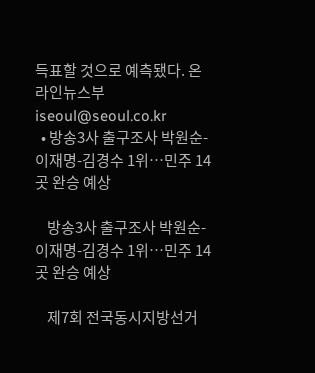득표할 것으로 예측됐다. 온라인뉴스부 iseoul@seoul.co.kr
  • 방송3사 출구조사 박원순-이재명-김경수 1위…민주 14곳 완승 예상

    방송3사 출구조사 박원순-이재명-김경수 1위…민주 14곳 완승 예상

    제7회 전국동시지방선거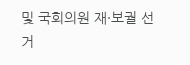및 국회의원 재·보궐 선거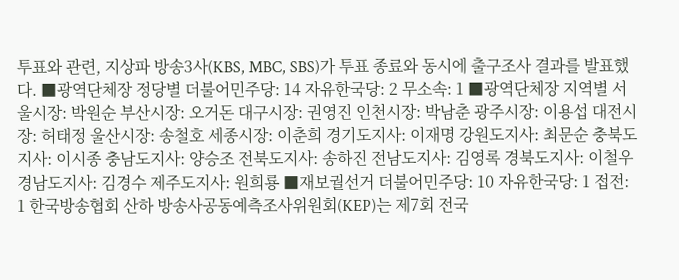투표와 관련, 지상파 방송3사(KBS, MBC, SBS)가 투표 종료와 동시에 출구조사 결과를 발표했다. ■광역단체장 정당별 더불어민주당: 14 자유한국당: 2 무소속: 1 ■광역단체장 지역별 서울시장: 박원순 부산시장: 오거돈 대구시장: 권영진 인천시장: 박남춘 광주시장: 이용섭 대전시장: 허태정 울산시장: 송철호 세종시장: 이춘희 경기도지사: 이재명 강원도지사: 최문순 충북도지사: 이시종 충남도지사: 양승조 전북도지사: 송하진 전남도지사: 김영록 경북도지사: 이철우 경남도지사: 김경수 제주도지사: 원희룡 ■재보궐선거 더불어민주당: 10 자유한국당: 1 접전: 1 한국방송협회 산하 방송사공동예측조사위원회(KEP)는 제7회 전국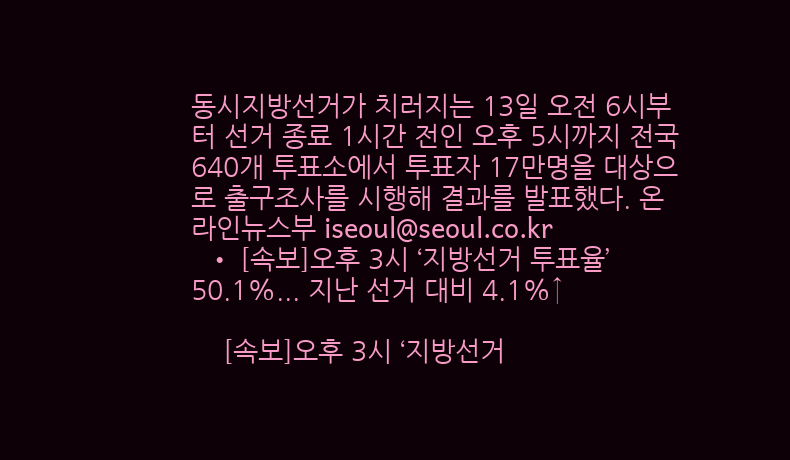동시지방선거가 치러지는 13일 오전 6시부터 선거 종료 1시간 전인 오후 5시까지 전국 640개 투표소에서 투표자 17만명을 대상으로 출구조사를 시행해 결과를 발표했다. 온라인뉴스부 iseoul@seoul.co.kr
  • [속보]오후 3시 ‘지방선거 투표율’ 50.1%... 지난 선거 대비 4.1%↑

    [속보]오후 3시 ‘지방선거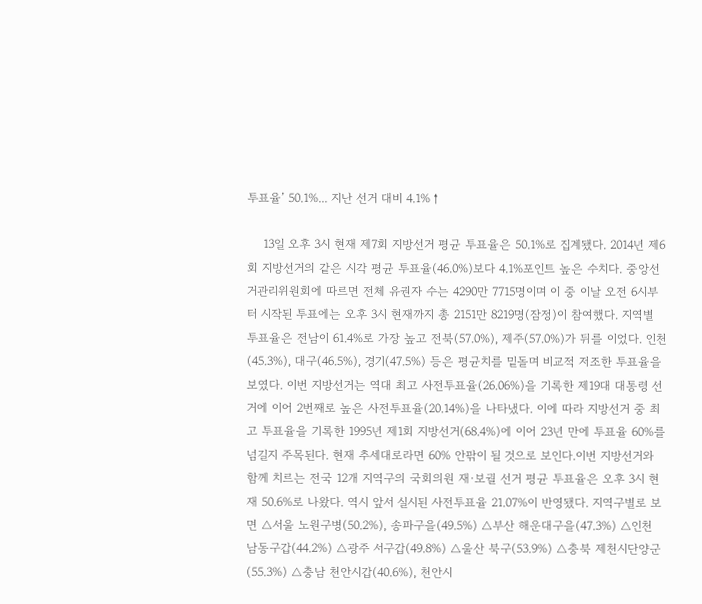투표율’ 50.1%... 지난 선거 대비 4.1%↑

    13일 오후 3시 현재 제7회 지방선거 평균 투표율은 50.1%로 집계됐다. 2014년 제6회 지방선거의 같은 시각 평균 투표율(46.0%)보다 4.1%포인트 높은 수치다. 중앙선거관리위원회에 따르면 전체 유권자 수는 4290만 7715명이며 이 중 이날 오전 6시부터 시작된 투표에는 오후 3시 현재까지 총 2151만 8219명(잠정)이 참여했다. 지역별 투표율은 전남이 61.4%로 가장 높고 전북(57.0%), 제주(57.0%)가 뒤를 이었다. 인천(45.3%), 대구(46.5%), 경기(47.5%) 등은 평균치를 밑돌며 비교적 저조한 투표율을 보였다. 이번 지방선거는 역대 최고 사전투표율(26.06%)을 기록한 제19대 대통령 선거에 이어 2번째로 높은 사전투표율(20.14%)을 나타냈다. 이에 따라 지방선거 중 최고 투표율을 기록한 1995년 제1회 지방선거(68.4%)에 이어 23년 만에 투표율 60%를 넘길지 주목된다. 현재 추세대로라면 60% 안팎이 될 것으로 보인다.이번 지방선거와 함께 치르는 전국 12개 지역구의 국회의원 재·보궐 선거 평균 투표율은 오후 3시 현재 50.6%로 나왔다. 역시 앞서 실시된 사전투표율 21.07%이 반영됐다. 지역구별로 보면 △서울 노원구병(50.2%), 송파구을(49.5%) △부산 해운대구을(47.3%) △인천 남동구갑(44.2%) △광주 서구갑(49.8%) △울산 북구(53.9%) △충북 제천시단양군(55.3%) △충남 천안시갑(40.6%), 천안시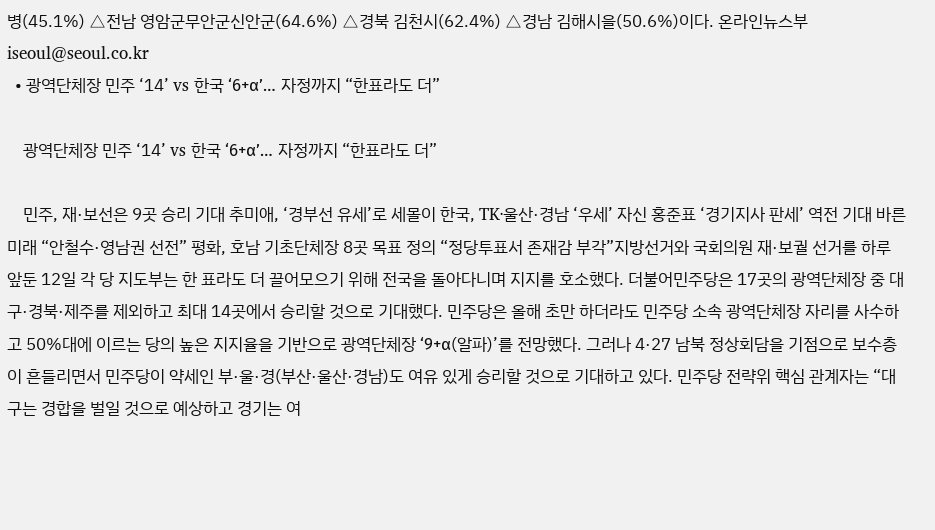병(45.1%) △전남 영암군무안군신안군(64.6%) △경북 김천시(62.4%) △경남 김해시을(50.6%)이다. 온라인뉴스부 iseoul@seoul.co.kr
  • 광역단체장 민주 ‘14’ vs 한국 ‘6+α’… 자정까지 “한표라도 더”

    광역단체장 민주 ‘14’ vs 한국 ‘6+α’… 자정까지 “한표라도 더”

    민주, 재·보선은 9곳 승리 기대 추미애, ‘경부선 유세’로 세몰이 한국, TK·울산·경남 ‘우세’ 자신 홍준표 ‘경기지사 판세’ 역전 기대 바른미래 “안철수·영남권 선전” 평화, 호남 기초단체장 8곳 목표 정의 “정당투표서 존재감 부각”지방선거와 국회의원 재·보궐 선거를 하루 앞둔 12일 각 당 지도부는 한 표라도 더 끌어모으기 위해 전국을 돌아다니며 지지를 호소했다. 더불어민주당은 17곳의 광역단체장 중 대구·경북·제주를 제외하고 최대 14곳에서 승리할 것으로 기대했다. 민주당은 올해 초만 하더라도 민주당 소속 광역단체장 자리를 사수하고 50%대에 이르는 당의 높은 지지율을 기반으로 광역단체장 ‘9+α(알파)’를 전망했다. 그러나 4·27 남북 정상회담을 기점으로 보수층이 흔들리면서 민주당이 약세인 부·울·경(부산·울산·경남)도 여유 있게 승리할 것으로 기대하고 있다. 민주당 전략위 핵심 관계자는 “대구는 경합을 벌일 것으로 예상하고 경기는 여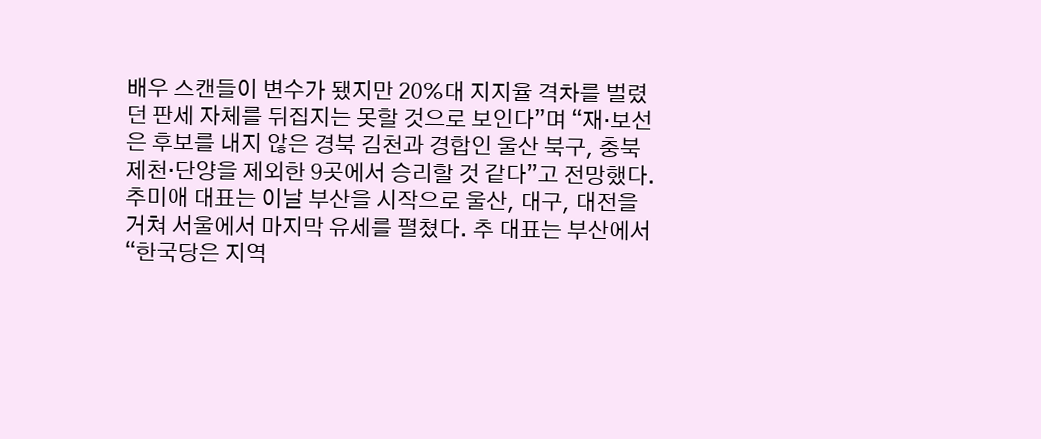배우 스캔들이 변수가 됐지만 20%대 지지율 격차를 벌렸던 판세 자체를 뒤집지는 못할 것으로 보인다”며 “재·보선은 후보를 내지 않은 경북 김천과 경합인 울산 북구, 충북 제천·단양을 제외한 9곳에서 승리할 것 같다”고 전망했다. 추미애 대표는 이날 부산을 시작으로 울산, 대구, 대전을 거쳐 서울에서 마지막 유세를 펼쳤다. 추 대표는 부산에서 “한국당은 지역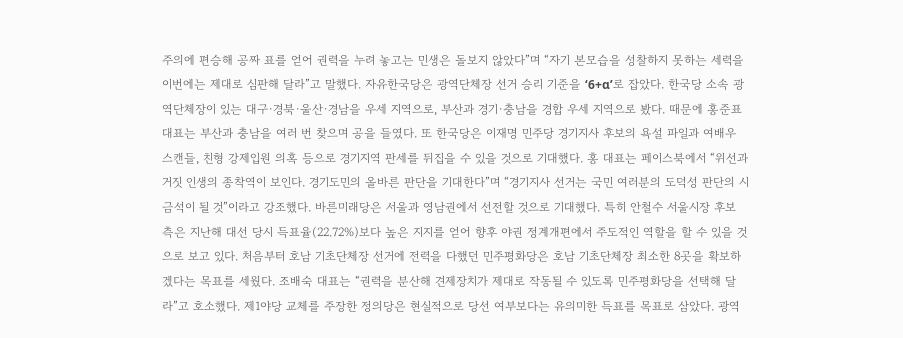주의에 편승해 공짜 표를 얻어 권력을 누려 놓고는 민생은 돌보지 않았다”며 “자기 본모습을 성찰하지 못하는 세력을 이번에는 제대로 심판해 달라”고 말했다. 자유한국당은 광역단체장 선거 승리 기준을 ‘6+α’로 잡았다. 한국당 소속 광역단체장이 있는 대구·경북·울산·경남을 우세 지역으로, 부산과 경기·충남을 경합 우세 지역으로 봤다. 때문에 홍준표 대표는 부산과 충남을 여러 번 찾으며 공을 들였다. 또 한국당은 이재명 민주당 경기지사 후보의 욕설 파일과 여배우 스캔들, 친형 강제입원 의혹 등으로 경기지역 판세를 뒤집을 수 있을 것으로 기대했다. 홍 대표는 페이스북에서 “위선과 거짓 인생의 종착역이 보인다. 경기도민의 올바른 판단을 기대한다”며 “경기지사 선거는 국민 여러분의 도덕성 판단의 시금석이 될 것”이라고 강조했다. 바른미래당은 서울과 영남권에서 선전할 것으로 기대했다. 특히 안철수 서울시장 후보 측은 지난해 대선 당시 득표율(22.72%)보다 높은 지지를 얻어 향후 야권 정계개편에서 주도적인 역할을 할 수 있을 것으로 보고 있다. 처음부터 호남 기초단체장 선거에 전력을 다했던 민주평화당은 호남 기초단체장 최소한 8곳을 확보하겠다는 목표를 세웠다. 조배숙 대표는 “권력을 분산해 견제장치가 제대로 작동될 수 있도록 민주평화당을 선택해 달라”고 호소했다. 제1야당 교체를 주장한 정의당은 현실적으로 당선 여부보다는 유의미한 득표를 목표로 삼았다. 광역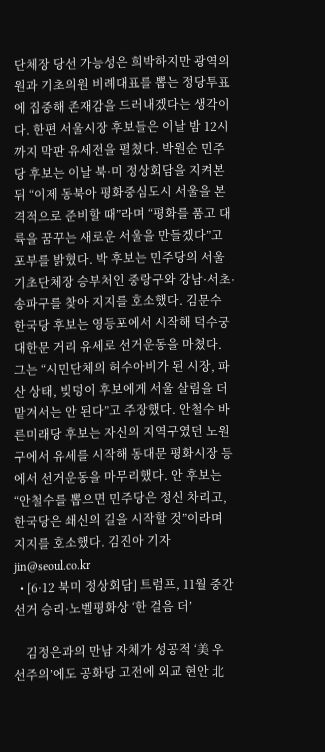단체장 당선 가능성은 희박하지만 광역의원과 기초의원 비례대표를 뽑는 정당투표에 집중해 존재감을 드러내겠다는 생각이다. 한편 서울시장 후보들은 이날 밤 12시까지 막판 유세전을 펼쳤다. 박원순 민주당 후보는 이날 북·미 정상회담을 지켜본 뒤 “이제 동북아 평화중심도시 서울을 본격적으로 준비할 때”라며 “평화를 품고 대륙을 꿈꾸는 새로운 서울을 만들겠다”고 포부를 밝혔다. 박 후보는 민주당의 서울 기초단체장 승부처인 중랑구와 강남·서초·송파구를 찾아 지지를 호소했다. 김문수 한국당 후보는 영등포에서 시작해 덕수궁 대한문 거리 유세로 선거운동을 마쳤다. 그는 “시민단체의 허수아비가 된 시장, 파산 상태, 빚덩이 후보에게 서울 살림을 더 맡겨서는 안 된다”고 주장했다. 안철수 바른미래당 후보는 자신의 지역구였던 노원구에서 유세를 시작해 동대문 평화시장 등에서 선거운동을 마무리했다. 안 후보는 “안철수를 뽑으면 민주당은 정신 차리고, 한국당은 쇄신의 길을 시작할 것”이라며 지지를 호소했다. 김진아 기자 jin@seoul.co.kr
  • [6·12 북미 정상회담] 트럼프, 11월 중간선거 승리·노벨평화상 ‘한 걸음 더’

    김정은과의 만남 자체가 성공적 ‘美 우선주의’에도 공화당 고전에 외교 현안 北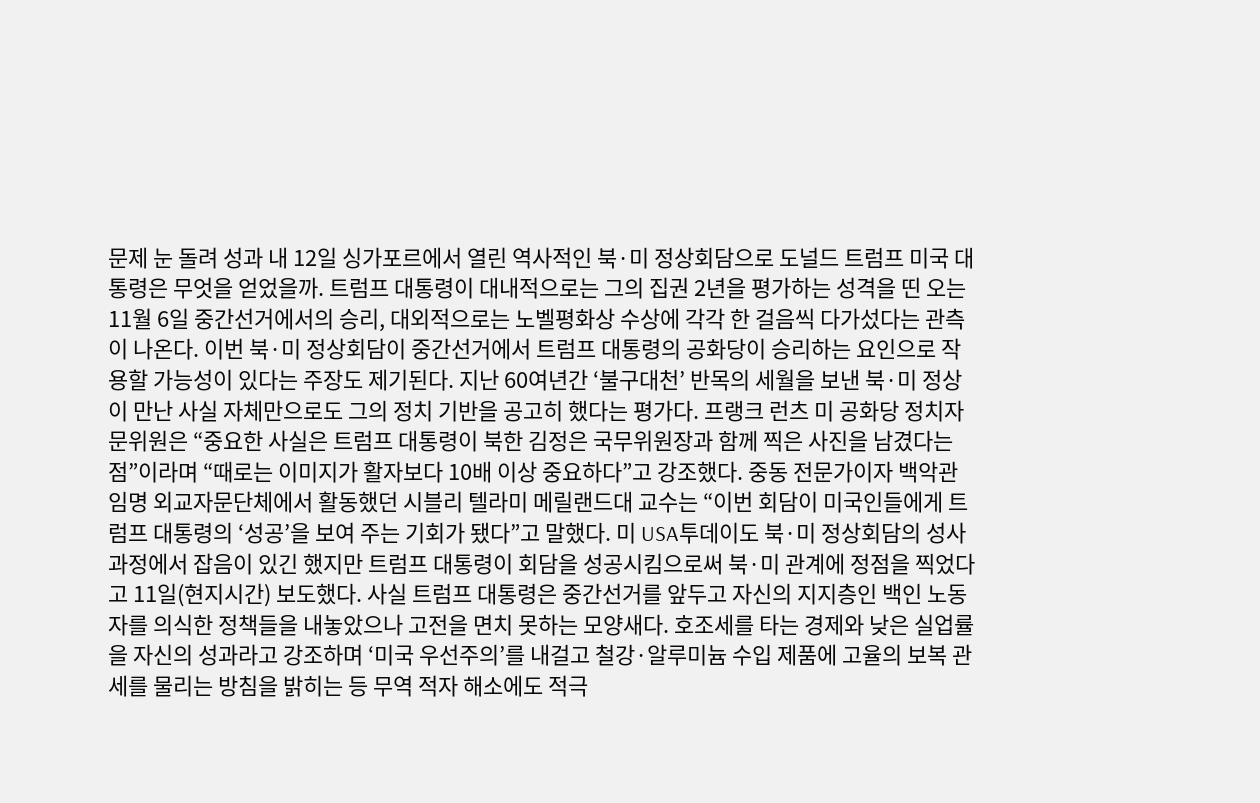문제 눈 돌려 성과 내 12일 싱가포르에서 열린 역사적인 북·미 정상회담으로 도널드 트럼프 미국 대통령은 무엇을 얻었을까. 트럼프 대통령이 대내적으로는 그의 집권 2년을 평가하는 성격을 띤 오는 11월 6일 중간선거에서의 승리, 대외적으로는 노벨평화상 수상에 각각 한 걸음씩 다가섰다는 관측이 나온다. 이번 북·미 정상회담이 중간선거에서 트럼프 대통령의 공화당이 승리하는 요인으로 작용할 가능성이 있다는 주장도 제기된다. 지난 60여년간 ‘불구대천’ 반목의 세월을 보낸 북·미 정상이 만난 사실 자체만으로도 그의 정치 기반을 공고히 했다는 평가다. 프랭크 런츠 미 공화당 정치자문위원은 “중요한 사실은 트럼프 대통령이 북한 김정은 국무위원장과 함께 찍은 사진을 남겼다는 점”이라며 “때로는 이미지가 활자보다 10배 이상 중요하다”고 강조했다. 중동 전문가이자 백악관 임명 외교자문단체에서 활동했던 시블리 텔라미 메릴랜드대 교수는 “이번 회담이 미국인들에게 트럼프 대통령의 ‘성공’을 보여 주는 기회가 됐다”고 말했다. 미 USA투데이도 북·미 정상회담의 성사 과정에서 잡음이 있긴 했지만 트럼프 대통령이 회담을 성공시킴으로써 북·미 관계에 정점을 찍었다고 11일(현지시간) 보도했다. 사실 트럼프 대통령은 중간선거를 앞두고 자신의 지지층인 백인 노동자를 의식한 정책들을 내놓았으나 고전을 면치 못하는 모양새다. 호조세를 타는 경제와 낮은 실업률을 자신의 성과라고 강조하며 ‘미국 우선주의’를 내걸고 철강·알루미늄 수입 제품에 고율의 보복 관세를 물리는 방침을 밝히는 등 무역 적자 해소에도 적극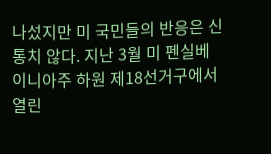나섰지만 미 국민들의 반응은 신통치 않다. 지난 3월 미 펜실베이니아주 하원 제18선거구에서 열린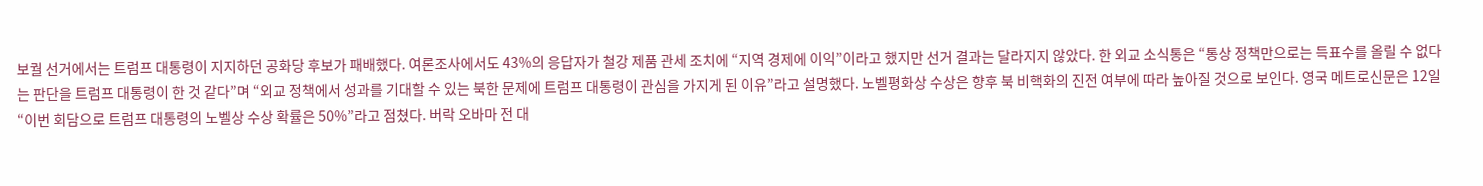보궐 선거에서는 트럼프 대통령이 지지하던 공화당 후보가 패배했다. 여론조사에서도 43%의 응답자가 철강 제품 관세 조치에 “지역 경제에 이익”이라고 했지만 선거 결과는 달라지지 않았다. 한 외교 소식통은 “통상 정책만으로는 득표수를 올릴 수 없다는 판단을 트럼프 대통령이 한 것 같다”며 “외교 정책에서 성과를 기대할 수 있는 북한 문제에 트럼프 대통령이 관심을 가지게 된 이유”라고 설명했다. 노벨평화상 수상은 향후 북 비핵화의 진전 여부에 따라 높아질 것으로 보인다. 영국 메트로신문은 12일 “이번 회담으로 트럼프 대통령의 노벨상 수상 확률은 50%”라고 점쳤다. 버락 오바마 전 대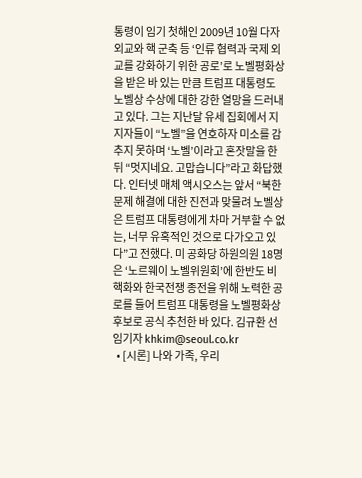통령이 임기 첫해인 2009년 10월 다자 외교와 핵 군축 등 ‘인류 협력과 국제 외교를 강화하기 위한 공로’로 노벨평화상을 받은 바 있는 만큼 트럼프 대통령도 노벨상 수상에 대한 강한 열망을 드러내고 있다. 그는 지난달 유세 집회에서 지지자들이 “노벨”을 연호하자 미소를 감추지 못하며 ‘노벨’이라고 혼잣말을 한 뒤 “멋지네요. 고맙습니다”라고 화답했다. 인터넷 매체 액시오스는 앞서 “북한 문제 해결에 대한 진전과 맞물려 노벨상은 트럼프 대통령에게 차마 거부할 수 없는, 너무 유혹적인 것으로 다가오고 있다”고 전했다. 미 공화당 하원의원 18명은 ‘노르웨이 노벨위원회’에 한반도 비핵화와 한국전쟁 종전을 위해 노력한 공로를 들어 트럼프 대통령을 노벨평화상 후보로 공식 추천한 바 있다. 김규환 선임기자 khkim@seoul.co.kr
  • [시론] 나와 가족, 우리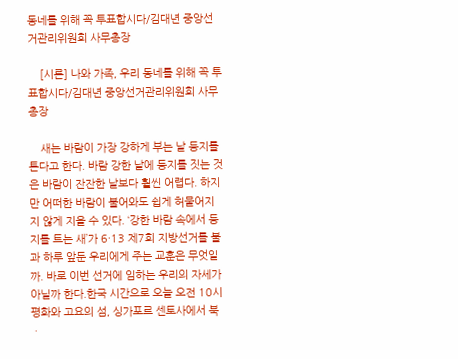동네를 위해 꼭 투표합시다/김대년 중앙선거관리위원회 사무총장

    [시론] 나와 가족, 우리 동네를 위해 꼭 투표합시다/김대년 중앙선거관리위원회 사무총장

    새는 바람이 가장 강하게 부는 날 둥지를 튼다고 한다. 바람 강한 날에 둥지를 짓는 것은 바람이 잔잔한 날보다 훨씬 어렵다. 하지만 어떠한 바람이 불어와도 쉽게 허물어지지 않게 지을 수 있다. ‘강한 바람 속에서 둥지를 트는 새’가 6·13 제7회 지방선거를 불과 하루 앞둔 우리에게 주는 교훈은 무엇일까. 바로 이번 선거에 임하는 우리의 자세가 아닐까 한다.한국 시간으로 오늘 오전 10시 평화와 고요의 섬, 싱가포르 센토사에서 북ㆍ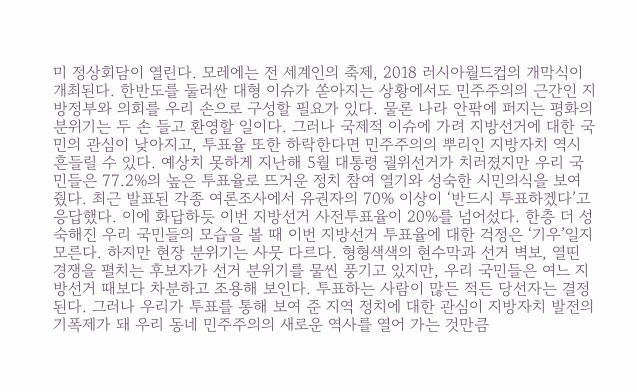미 정상회담이 열린다. 모레에는 전 세계인의 축제, 2018 러시아월드컵의 개막식이 개최된다. 한반도를 둘러싼 대형 이슈가 쏟아지는 상황에서도 민주주의의 근간인 지방정부와 의회를 우리 손으로 구성할 필요가 있다. 물론 나라 안팎에 퍼지는 평화의 분위기는 두 손 들고 환영할 일이다. 그러나 국제적 이슈에 가려 지방선거에 대한 국민의 관심이 낮아지고, 투표율 또한 하락한다면 민주주의의 뿌리인 지방자치 역시 흔들릴 수 있다. 예상치 못하게 지난해 5월 대통령 궐위선거가 치러졌지만 우리 국민들은 77.2%의 높은 투표율로 뜨거운 정치 참여 열기와 성숙한 시민의식을 보여 줬다. 최근 발표된 각종 여론조사에서 유권자의 70% 이상이 ‘반드시 투표하겠다’고 응답했다. 이에 화답하듯 이번 지방선거 사전투표율이 20%를 넘어섰다. 한층 더 성숙해진 우리 국민들의 모습을 볼 때 이번 지방선거 투표율에 대한 걱정은 ‘기우’일지 모른다. 하지만 현장 분위기는 사뭇 다르다. 형형색색의 현수막과 선거 벽보, 열띤 경쟁을 펼치는 후보자가 선거 분위기를 물씬 풍기고 있지만, 우리 국민들은 여느 지방선거 때보다 차분하고 조용해 보인다. 투표하는 사람이 많든 적든 당선자는 결정된다. 그러나 우리가 투표를 통해 보여 준 지역 정치에 대한 관심이 지방자치 발전의 기폭제가 돼 우리 동네 민주주의의 새로운 역사를 열어 가는 것만큼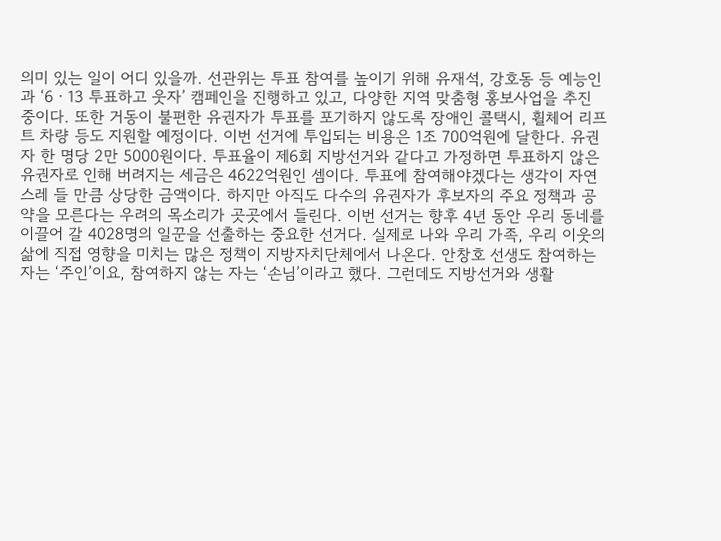의미 있는 일이 어디 있을까. 선관위는 투표 참여를 높이기 위해 유재석, 강호동 등 예능인과 ‘6ㆍ13 투표하고 웃자’ 캠페인을 진행하고 있고, 다양한 지역 맞춤형 홍보사업을 추진 중이다. 또한 거동이 불편한 유권자가 투표를 포기하지 않도록 장애인 콜택시, 휠체어 리프트 차량 등도 지원할 예정이다. 이번 선거에 투입되는 비용은 1조 700억원에 달한다. 유권자 한 명당 2만 5000원이다. 투표율이 제6회 지방선거와 같다고 가정하면 투표하지 않은 유권자로 인해 버려지는 세금은 4622억원인 셈이다. 투표에 참여해야겠다는 생각이 자연스레 들 만큼 상당한 금액이다. 하지만 아직도 다수의 유권자가 후보자의 주요 정책과 공약을 모른다는 우려의 목소리가 곳곳에서 들린다. 이번 선거는 향후 4년 동안 우리 동네를 이끌어 갈 4028명의 일꾼을 선출하는 중요한 선거다. 실제로 나와 우리 가족, 우리 이웃의 삶에 직접 영향을 미치는 많은 정책이 지방자치단체에서 나온다. 안창호 선생도 참여하는 자는 ‘주인’이요, 참여하지 않는 자는 ‘손님’이라고 했다. 그런데도 지방선거와 생활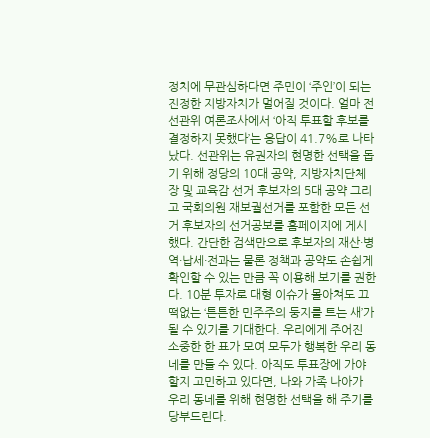정치에 무관심하다면 주민이 ‘주인’이 되는 진정한 지방자치가 멀어질 것이다. 얼마 전 선관위 여론조사에서 ‘아직 투표할 후보를 결정하지 못했다’는 응답이 41.7%로 나타났다. 선관위는 유권자의 현명한 선택을 돕기 위해 정당의 10대 공약, 지방자치단체장 및 교육감 선거 후보자의 5대 공약 그리고 국회의원 재보궐선거를 포함한 모든 선거 후보자의 선거공보를 홈페이지에 게시했다. 간단한 검색만으로 후보자의 재산·병역·납세·전과는 물론 정책과 공약도 손쉽게 확인할 수 있는 만큼 꼭 이용해 보기를 권한다. 10분 투자로 대형 이슈가 몰아쳐도 끄떡없는 ‘튼튼한 민주주의 둥지를 트는 새’가 될 수 있기를 기대한다. 우리에게 주어진 소중한 한 표가 모여 모두가 행복한 우리 동네를 만들 수 있다. 아직도 투표장에 가야 할지 고민하고 있다면, 나와 가족 나아가 우리 동네를 위해 현명한 선택을 해 주기를 당부드린다.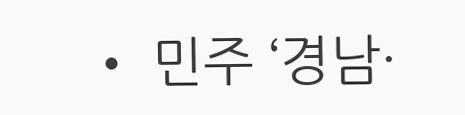• 민주 ‘경남·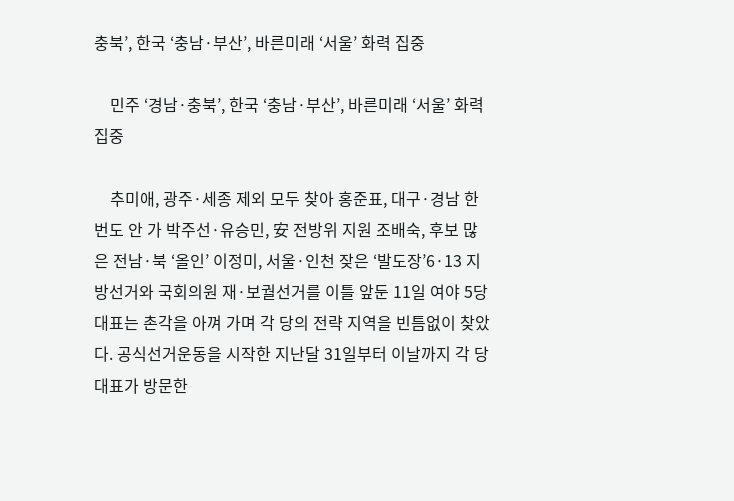충북’, 한국 ‘충남·부산’, 바른미래 ‘서울’ 화력 집중

    민주 ‘경남·충북’, 한국 ‘충남·부산’, 바른미래 ‘서울’ 화력 집중

    추미애, 광주·세종 제외 모두 찾아 홍준표, 대구·경남 한 번도 안 가 박주선·유승민, 安 전방위 지원 조배숙, 후보 많은 전남·북 ‘올인’ 이정미, 서울·인천 잦은 ‘발도장’6·13 지방선거와 국회의원 재·보궐선거를 이틀 앞둔 11일 여야 5당 대표는 촌각을 아껴 가며 각 당의 전략 지역을 빈틈없이 찾았다. 공식선거운동을 시작한 지난달 31일부터 이날까지 각 당 대표가 방문한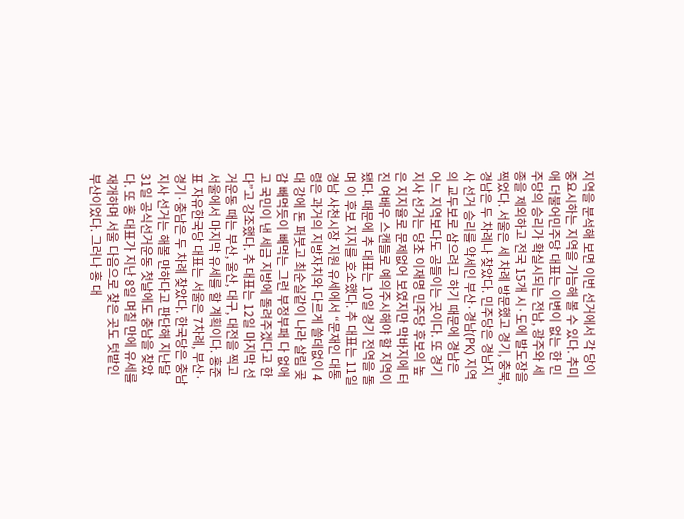지역을 분석해 보면 이번 선거에서 각 당이 중요시하는 지역을 가늠해 볼 수 있다. 추미애 더불어민주당 대표는 이변이 없는 한 민주당의 승리가 확실시되는 전남, 광주와 세종을 제외하고 전국 15개 시·도에 발도장을 찍었다. 서울은 세 차례 방문했고 경기, 충북, 경남은 두 차례나 찾았다. 민주당은 경남지사 선거 승리를 약세인 부산·경남(PK) 지역의 교두보로 삼으려고 하기 때문에 경남은 어느 지역보다도 공들이는 곳이다. 또 경기지사 선거는 당초 이재명 민주당 후보의 높은 지지율로 문제없어 보였지만 막바지에 터진 여배우 스캔들로 예의주시해야 할 지역이 됐다. 때문에 추 대표는 10일 경기 전역을 돌며 이 후보 지지를 호소했다. 추 대표는 11일 경남 사천시장 지원 유세에서 “문재인 대통령은 과거의 지방자치와 다르게 쓸데없이 4대 강에 돈 퍼붓고 최순실같이 나라 살림 곶감 빼먹듯이 빼먹는 그런 부정부패 다 없애고 국민이 낸 세금 지방에 돌려주겠다고 한다”고 강조했다. 추 대표는 12일 마지막 선거운동 때는 부산, 울산, 대구, 대전을 찍고 서울에서 마지막 유세를 할 계획이다. 홍준표 자유한국당 대표는 서울은 7차례, 부산·경기·충남은 두 차례 찾았다. 한국당은 충남지사 선거는 해볼 만하다고 판단해 지난달 31일 공식선거운동 첫날에도 충남을 찾았다. 또 홍 대표가 지난 8일 며칠 만에 유세를 재개하며 서울 다음으로 찾은 곳도 텃밭인 부산이었다. 그러나 홍 대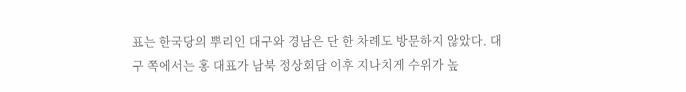표는 한국당의 뿌리인 대구와 경남은 단 한 차례도 방문하지 않았다. 대구 쪽에서는 홍 대표가 남북 정상회담 이후 지나치게 수위가 높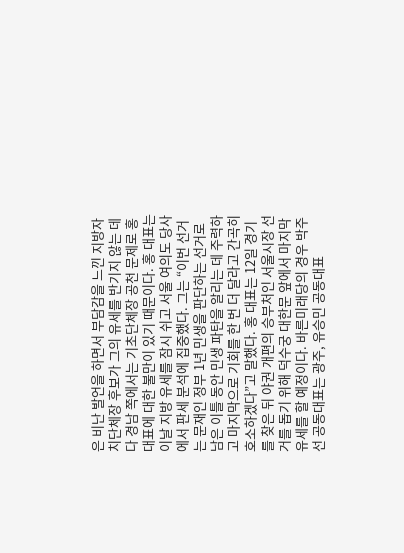은 비난 발언을 하면서 부담감을 느낀 지방자치단체장 후보가 그의 유세를 반기지 않는 데다 경남 쪽에서는 기초단체장 공천 문제로 홍 대표에 대한 불만이 있기 때문이다. 홍 대표는 이날 지방 유세를 잠시 쉬고 서울 여의도 당사에서 판세 분석에 집중했다. 그는 “이번 선거는 문재인 정부 1년 민생을 판단하는 선거로 남은 이틀 동안 민생 파탄을 알리는 데 주력하고 마지막으로 기회를 한 번 더 달라고 간곡히 호소하겠다”고 말했다. 홍 대표는 12일 경기를 찾은 뒤 야권 개편의 승부처인 서울시장 선거를 돕기 위해 덕수궁 대한문 앞에서 마지막 유세를 할 예정이다. 바른미래당의 경우 박주선 공동대표는 광주, 유승민 공동대표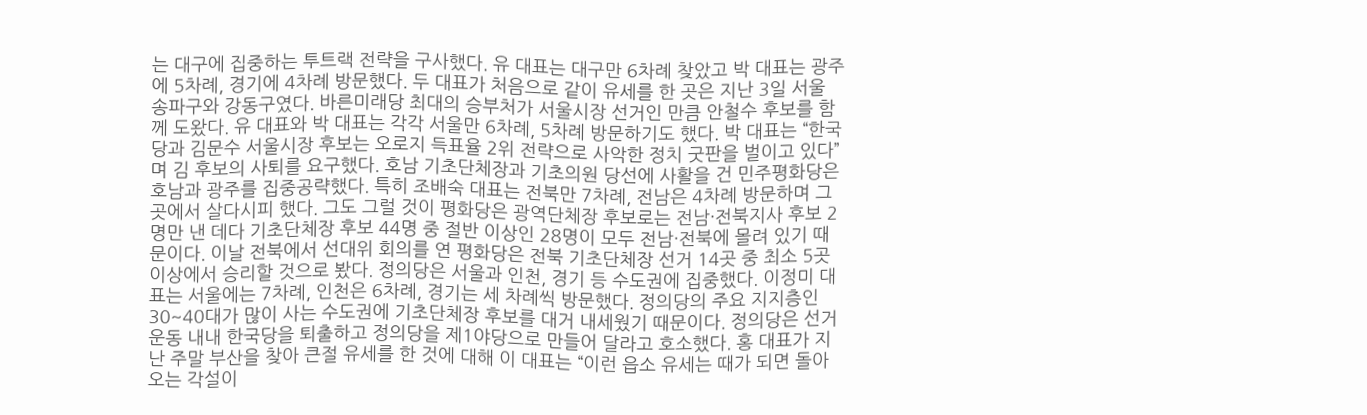는 대구에 집중하는 투트랙 전략을 구사했다. 유 대표는 대구만 6차례 찾았고 박 대표는 광주에 5차례, 경기에 4차례 방문했다. 두 대표가 처음으로 같이 유세를 한 곳은 지난 3일 서울 송파구와 강동구였다. 바른미래당 최대의 승부처가 서울시장 선거인 만큼 안철수 후보를 함께 도왔다. 유 대표와 박 대표는 각각 서울만 6차례, 5차례 방문하기도 했다. 박 대표는 “한국당과 김문수 서울시장 후보는 오로지 득표율 2위 전략으로 사악한 정치 굿판을 벌이고 있다”며 김 후보의 사퇴를 요구했다. 호남 기초단체장과 기초의원 당선에 사활을 건 민주평화당은 호남과 광주를 집중공략했다. 특히 조배숙 대표는 전북만 7차례, 전남은 4차례 방문하며 그곳에서 살다시피 했다. 그도 그럴 것이 평화당은 광역단체장 후보로는 전남·전북지사 후보 2명만 낸 데다 기초단체장 후보 44명 중 절반 이상인 28명이 모두 전남·전북에 몰려 있기 때문이다. 이날 전북에서 선대위 회의를 연 평화당은 전북 기초단체장 선거 14곳 중 최소 5곳 이상에서 승리할 것으로 봤다. 정의당은 서울과 인천, 경기 등 수도권에 집중했다. 이정미 대표는 서울에는 7차례, 인천은 6차례, 경기는 세 차례씩 방문했다. 정의당의 주요 지지층인 30~40대가 많이 사는 수도권에 기초단체장 후보를 대거 내세웠기 때문이다. 정의당은 선거 운동 내내 한국당을 퇴출하고 정의당을 제1야당으로 만들어 달라고 호소했다. 홍 대표가 지난 주말 부산을 찾아 큰절 유세를 한 것에 대해 이 대표는 “이런 읍소 유세는 때가 되면 돌아오는 각설이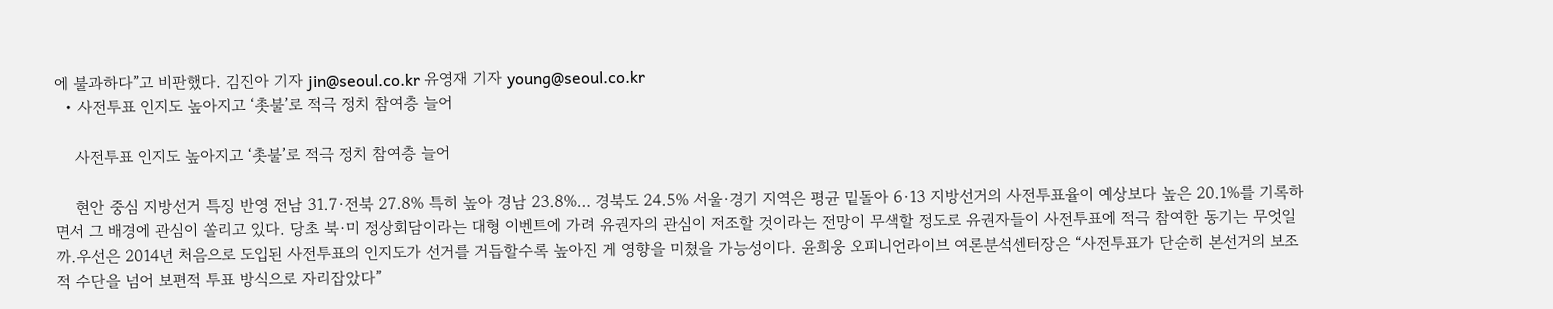에 불과하다”고 비판했다. 김진아 기자 jin@seoul.co.kr 유영재 기자 young@seoul.co.kr
  • 사전투표 인지도 높아지고 ‘촛불’로 적극 정치 참여층 늘어

    사전투표 인지도 높아지고 ‘촛불’로 적극 정치 참여층 늘어

    현안 중심 지방선거 특징 반영 전남 31.7·전북 27.8% 특히 높아 경남 23.8%… 경북도 24.5% 서울·경기 지역은 평균 밑돌아 6·13 지방선거의 사전투표율이 예상보다 높은 20.1%를 기록하면서 그 배경에 관심이 쏠리고 있다. 당초 북·미 정상회담이라는 대형 이벤트에 가려 유권자의 관심이 저조할 것이라는 전망이 무색할 정도로 유권자들이 사전투표에 적극 참여한 동기는 무엇일까.우선은 2014년 처음으로 도입된 사전투표의 인지도가 선거를 거듭할수록 높아진 게 영향을 미쳤을 가능성이다. 윤희웅 오피니언라이브 여론분석센터장은 “사전투표가 단순히 본선거의 보조적 수단을 넘어 보편적 투표 방식으로 자리잡았다”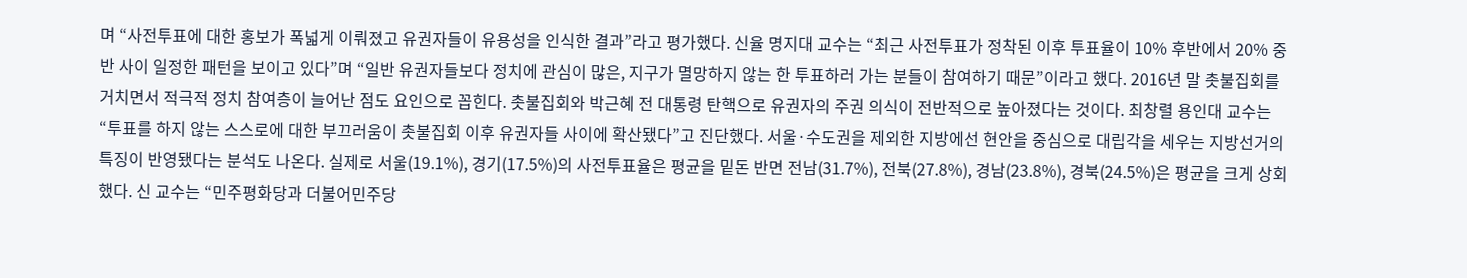며 “사전투표에 대한 홍보가 폭넓게 이뤄졌고 유권자들이 유용성을 인식한 결과”라고 평가했다. 신율 명지대 교수는 “최근 사전투표가 정착된 이후 투표율이 10% 후반에서 20% 중반 사이 일정한 패턴을 보이고 있다”며 “일반 유권자들보다 정치에 관심이 많은, 지구가 멸망하지 않는 한 투표하러 가는 분들이 참여하기 때문”이라고 했다. 2016년 말 촛불집회를 거치면서 적극적 정치 참여층이 늘어난 점도 요인으로 꼽힌다. 촛불집회와 박근혜 전 대통령 탄핵으로 유권자의 주권 의식이 전반적으로 높아졌다는 것이다. 최창렬 용인대 교수는 “투표를 하지 않는 스스로에 대한 부끄러움이 촛불집회 이후 유권자들 사이에 확산됐다”고 진단했다. 서울·수도권을 제외한 지방에선 현안을 중심으로 대립각을 세우는 지방선거의 특징이 반영됐다는 분석도 나온다. 실제로 서울(19.1%), 경기(17.5%)의 사전투표율은 평균을 밑돈 반면 전남(31.7%), 전북(27.8%), 경남(23.8%), 경북(24.5%)은 평균을 크게 상회했다. 신 교수는 “민주평화당과 더불어민주당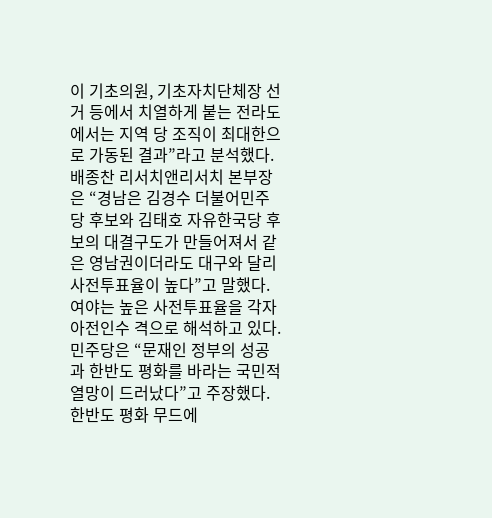이 기초의원, 기초자치단체장 선거 등에서 치열하게 붙는 전라도에서는 지역 당 조직이 최대한으로 가동된 결과”라고 분석했다. 배종찬 리서치앤리서치 본부장은 “경남은 김경수 더불어민주당 후보와 김태호 자유한국당 후보의 대결구도가 만들어져서 같은 영남권이더라도 대구와 달리 사전투표율이 높다”고 말했다. 여야는 높은 사전투표율을 각자 아전인수 격으로 해석하고 있다. 민주당은 “문재인 정부의 성공과 한반도 평화를 바라는 국민적 열망이 드러났다”고 주장했다. 한반도 평화 무드에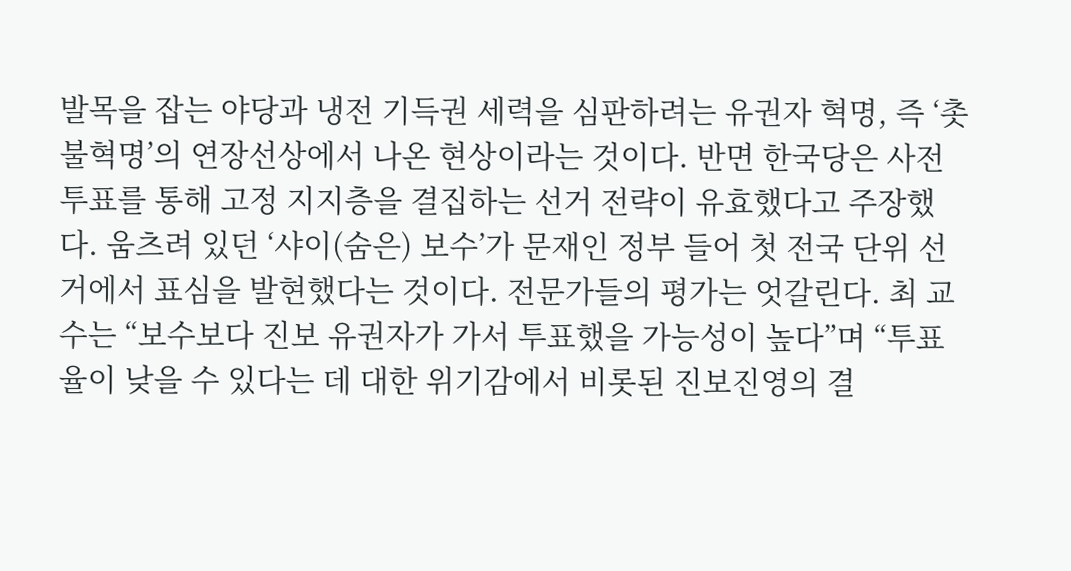발목을 잡는 야당과 냉전 기득권 세력을 심판하려는 유권자 혁명, 즉 ‘촛불혁명’의 연장선상에서 나온 현상이라는 것이다. 반면 한국당은 사전투표를 통해 고정 지지층을 결집하는 선거 전략이 유효했다고 주장했다. 움츠려 있던 ‘샤이(숨은) 보수’가 문재인 정부 들어 첫 전국 단위 선거에서 표심을 발현했다는 것이다. 전문가들의 평가는 엇갈린다. 최 교수는 “보수보다 진보 유권자가 가서 투표했을 가능성이 높다”며 “투표율이 낮을 수 있다는 데 대한 위기감에서 비롯된 진보진영의 결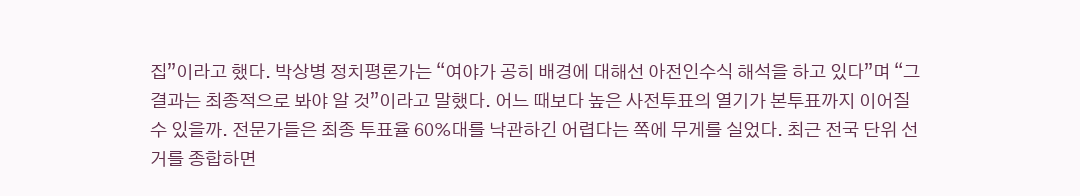집”이라고 했다. 박상병 정치평론가는 “여야가 공히 배경에 대해선 아전인수식 해석을 하고 있다”며 “그 결과는 최종적으로 봐야 알 것”이라고 말했다. 어느 때보다 높은 사전투표의 열기가 본투표까지 이어질 수 있을까. 전문가들은 최종 투표율 60%대를 낙관하긴 어렵다는 쪽에 무게를 실었다. 최근 전국 단위 선거를 종합하면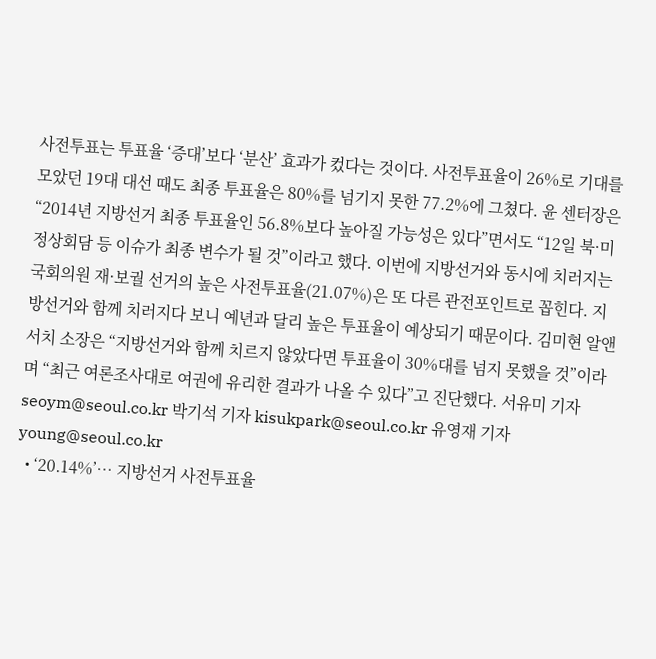사전투표는 투표율 ‘증대’보다 ‘분산’ 효과가 컸다는 것이다. 사전투표율이 26%로 기대를 모았던 19대 대선 때도 최종 투표율은 80%를 넘기지 못한 77.2%에 그쳤다. 윤 센터장은 “2014년 지방선거 최종 투표율인 56.8%보다 높아질 가능성은 있다”면서도 “12일 북·미 정상회담 등 이슈가 최종 변수가 될 것”이라고 했다. 이번에 지방선거와 동시에 치러지는 국회의원 재·보궐 선거의 높은 사전투표율(21.07%)은 또 다른 관전포인트로 꼽힌다. 지방선거와 함께 치러지다 보니 예년과 달리 높은 투표율이 예상되기 때문이다. 김미현 알앤서치 소장은 “지방선거와 함께 치르지 않았다면 투표율이 30%대를 넘지 못했을 것”이라며 “최근 여론조사대로 여권에 유리한 결과가 나올 수 있다”고 진단했다. 서유미 기자 seoym@seoul.co.kr 박기석 기자 kisukpark@seoul.co.kr 유영재 기자 young@seoul.co.kr
  • ‘20.14%’… 지방선거 사전투표율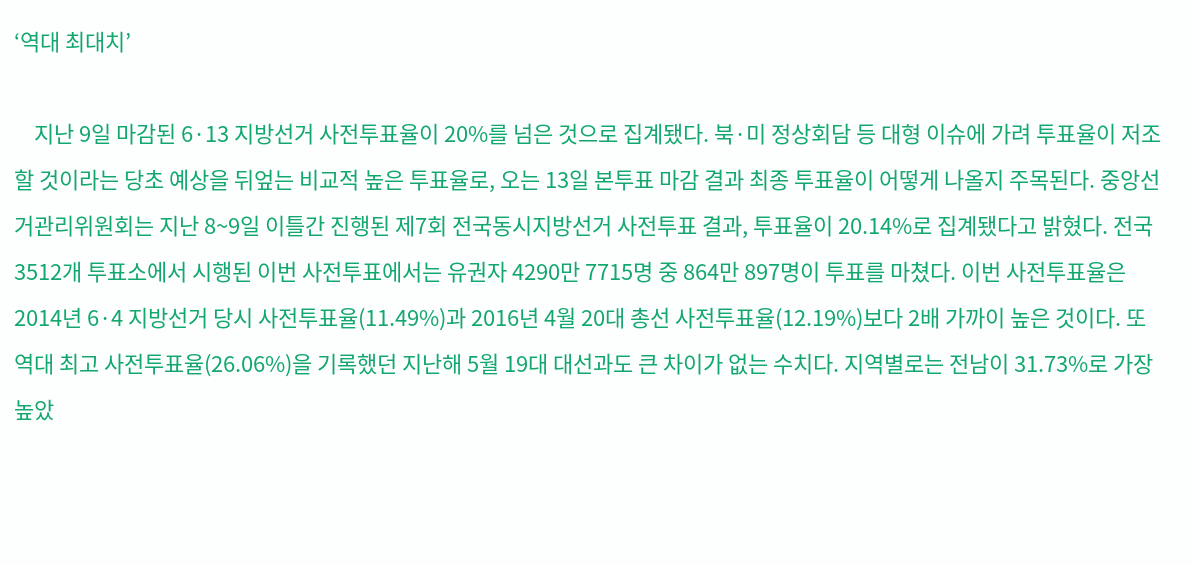‘역대 최대치’

    지난 9일 마감된 6·13 지방선거 사전투표율이 20%를 넘은 것으로 집계됐다. 북·미 정상회담 등 대형 이슈에 가려 투표율이 저조할 것이라는 당초 예상을 뒤엎는 비교적 높은 투표율로, 오는 13일 본투표 마감 결과 최종 투표율이 어떻게 나올지 주목된다. 중앙선거관리위원회는 지난 8~9일 이틀간 진행된 제7회 전국동시지방선거 사전투표 결과, 투표율이 20.14%로 집계됐다고 밝혔다. 전국 3512개 투표소에서 시행된 이번 사전투표에서는 유권자 4290만 7715명 중 864만 897명이 투표를 마쳤다. 이번 사전투표율은 2014년 6·4 지방선거 당시 사전투표율(11.49%)과 2016년 4월 20대 총선 사전투표율(12.19%)보다 2배 가까이 높은 것이다. 또 역대 최고 사전투표율(26.06%)을 기록했던 지난해 5월 19대 대선과도 큰 차이가 없는 수치다. 지역별로는 전남이 31.73%로 가장 높았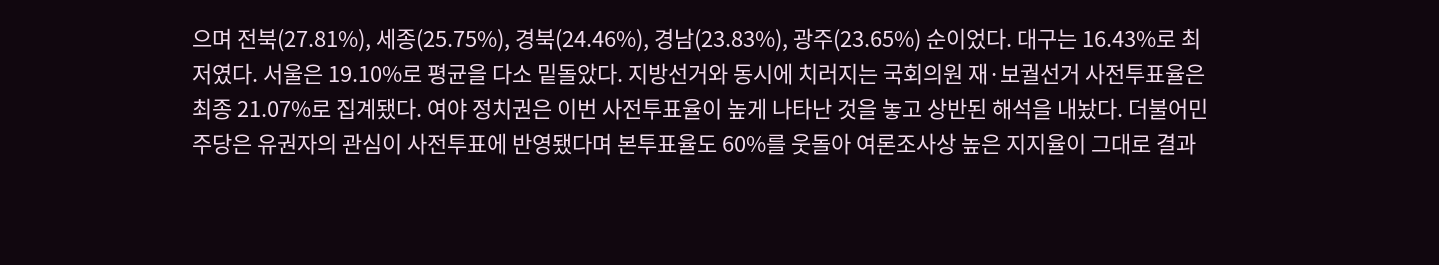으며 전북(27.81%), 세종(25.75%), 경북(24.46%), 경남(23.83%), 광주(23.65%) 순이었다. 대구는 16.43%로 최저였다. 서울은 19.10%로 평균을 다소 밑돌았다. 지방선거와 동시에 치러지는 국회의원 재·보궐선거 사전투표율은 최종 21.07%로 집계됐다. 여야 정치권은 이번 사전투표율이 높게 나타난 것을 놓고 상반된 해석을 내놨다. 더불어민주당은 유권자의 관심이 사전투표에 반영됐다며 본투표율도 60%를 웃돌아 여론조사상 높은 지지율이 그대로 결과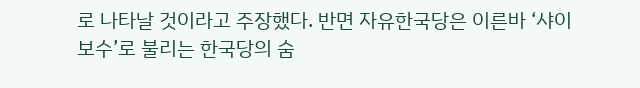로 나타날 것이라고 주장했다. 반면 자유한국당은 이른바 ‘샤이 보수’로 불리는 한국당의 숨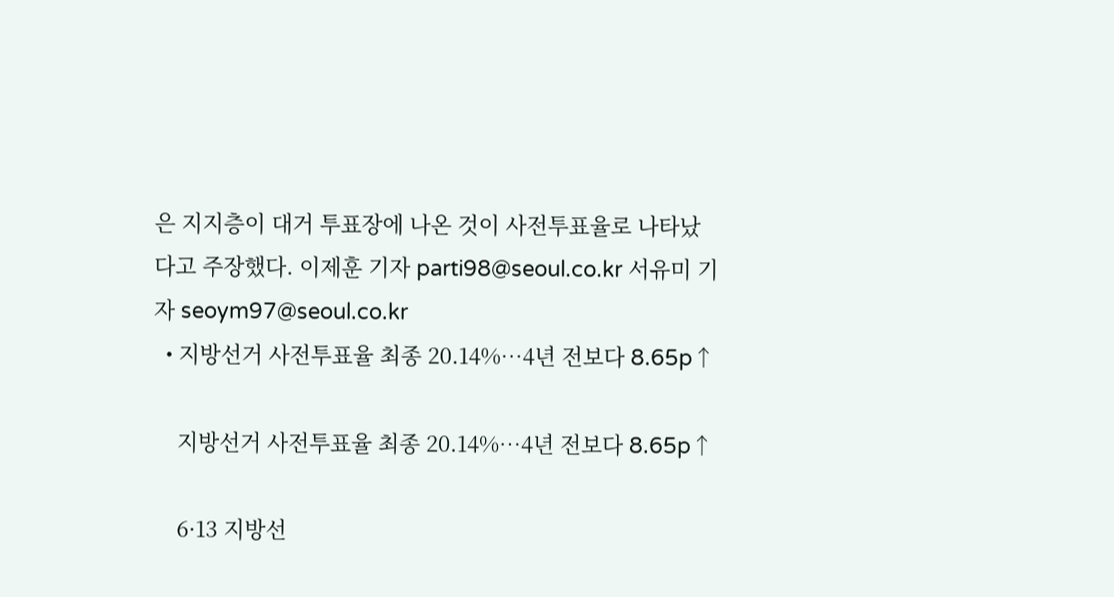은 지지층이 대거 투표장에 나온 것이 사전투표율로 나타났다고 주장했다. 이제훈 기자 parti98@seoul.co.kr 서유미 기자 seoym97@seoul.co.kr
  • 지방선거 사전투표율 최종 20.14%…4년 전보다 8.65p↑

    지방선거 사전투표율 최종 20.14%…4년 전보다 8.65p↑

    6·13 지방선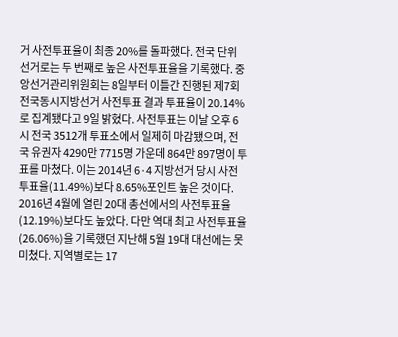거 사전투표율이 최종 20%를 돌파했다. 전국 단위 선거로는 두 번째로 높은 사전투표율을 기록했다. 중앙선거관리위원회는 8일부터 이틀간 진행된 제7회 전국동시지방선거 사전투표 결과 투표율이 20.14%로 집계됐다고 9일 밝혔다. 사전투표는 이날 오후 6시 전국 3512개 투표소에서 일제히 마감됐으며, 전국 유권자 4290만 7715명 가운데 864만 897명이 투표를 마쳤다. 이는 2014년 6·4 지방선거 당시 사전투표율(11.49%)보다 8.65%포인트 높은 것이다. 2016년 4월에 열린 20대 총선에서의 사전투표율(12.19%)보다도 높았다. 다만 역대 최고 사전투표율(26.06%)을 기록했던 지난해 5월 19대 대선에는 못 미쳤다. 지역별로는 17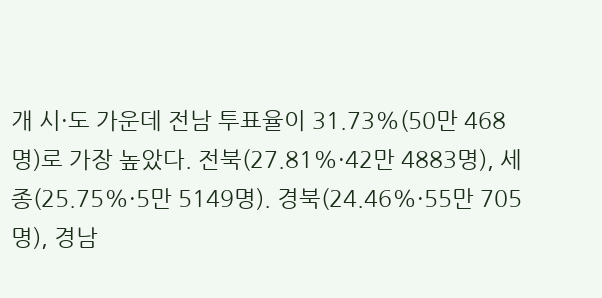개 시·도 가운데 전남 투표율이 31.73%(50만 468명)로 가장 높았다. 전북(27.81%·42만 4883명), 세종(25.75%·5만 5149명). 경북(24.46%·55만 705명), 경남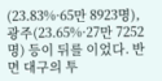(23.83%·65만 8923명), 광주(23.65%·27만 7252명) 등이 뒤를 이었다. 반면 대구의 투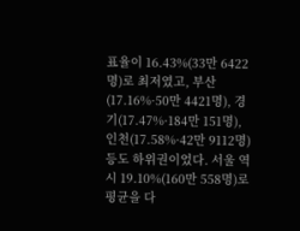표율이 16.43%(33만 6422명)로 최저였고, 부산(17.16%·50만 4421명), 경기(17.47%·184만 151명), 인천(17.58%·42만 9112명) 등도 하위권이었다. 서울 역시 19.10%(160만 558명)로 평균을 다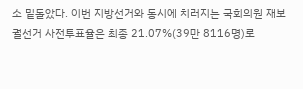소 밑돌았다. 이번 지방선거와 동시에 치러지는 국회의원 재보궐선거 사전투표율은 최종 21.07%(39만 8116명)로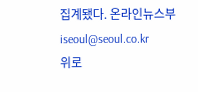집계됐다. 온라인뉴스부 iseoul@seoul.co.kr
위로